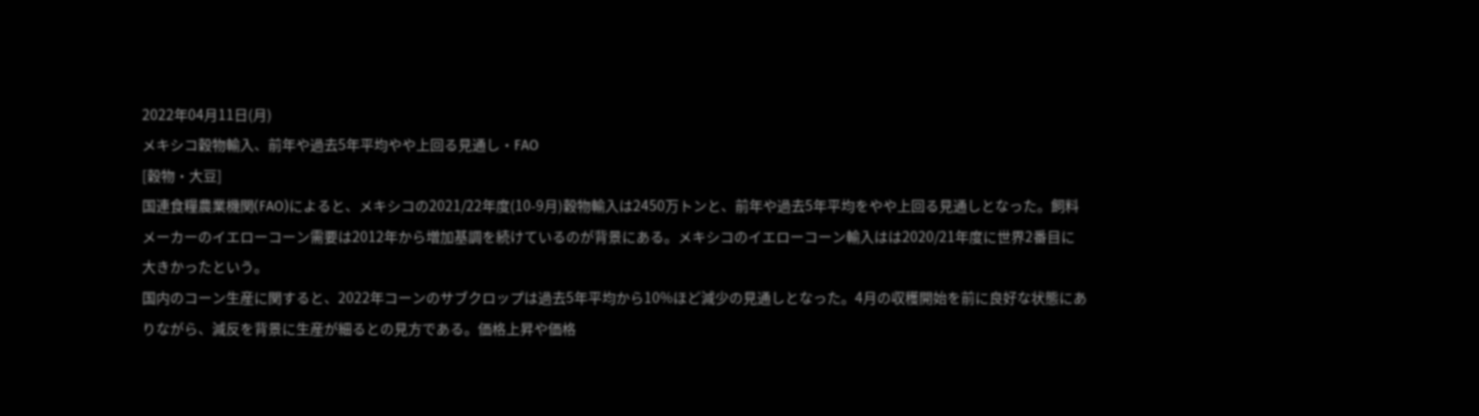2022年04月11日(月)
メキシコ穀物輸入、前年や過去5年平均やや上回る見通し・FAO
[穀物・大豆]
国連食糧農業機関(FAO)によると、メキシコの2021/22年度(10-9月)穀物輸入は2450万トンと、前年や過去5年平均をやや上回る見通しとなった。飼料メーカーのイエローコーン需要は2012年から増加基調を続けているのが背景にある。メキシコのイエローコーン輸入はは2020/21年度に世界2番目に大きかったという。
国内のコーン生産に関すると、2022年コーンのサブクロップは過去5年平均から10%ほど減少の見通しとなった。4月の収穫開始を前に良好な状態にありながら、減反を背景に生産が細るとの見方である。価格上昇や価格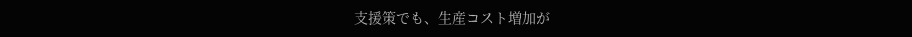支援策でも、生産コスト増加が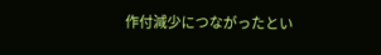作付減少につながったとい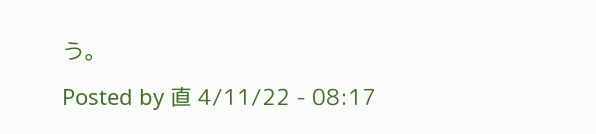う。
Posted by 直 4/11/22 - 08:17